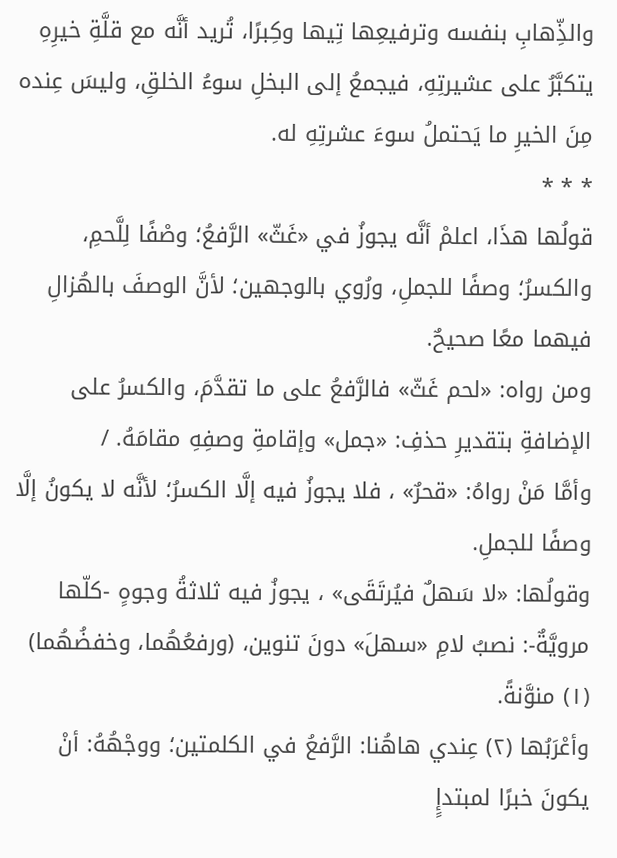والذِّهابِ بنفسه وترفيعِها تِيها وكِبرًا، تُريد أنَّه مع قلَّةِ خيرِهِ يتكبَّرُ على عشيرتِهِ، فيجمعُ إلى البخلِ سوءُ الخلقِ، وليسَ عِنده مِنَ الخيرِ ما يَحتملُ سوءَ عشرتِهِ له.
* * *
قولُها هذَا، اعلمْ أنَّه يجوزُ في «غَثّ» الرَّفعُ؛ وصْفًا لِلَّحمِ، والكسرُ؛ وصفًا للجملِ، ورُوي بالوجهين؛ لأنَّ الوصفَ بالهُزالِ فيهما معًا صحيحٌ.
ومن رواه: «لحم غَثّ» فالرَّفعُ على ما تقدَّمَ، والكسرُ على الإضافةِ بتقديرِ حذفِ: «جمل» وإقامةِ وصفِهِ مقامَهُ. /
وأمَّا مَنْ رواهُ: «قحرٌ» ، فلا يجوزُ فيه إلَّا الكسرُ؛ لأنَّه لا يكونُ إلَّا وصفًا للجملِ.
وقولُها: «لا سَهلٌ فيُرتَقَى» ، يجوزُ فيه ثلاثةُ وجوهٍ -كلّها مرويَّةٌ-: نصبُ لامِ «سهلَ» دونَ تنوين، (ورفعُهُما، وخفضُهُما) (١) منوَّنةً.
وأعْرَبُها (٢) عِندي هاهُنا: الرَّفعُ في الكلمتين؛ ووجْهُهُ: أنْ يكونَ خبرًا لمبتدإٍ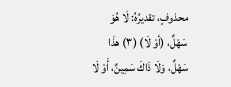محذوفٍ، تقديرُهُ: لَا هُوَ سَهْلٌ، (أوْ لَا) (٣) هذَا سَهْلٌ، وَلَا ذَاكَ سَمِينٌ، أَوْ لَا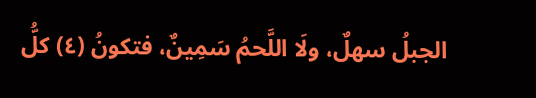الجبلُ سهلٌ، ولَا اللَّحمُ سَمِينٌ، فتكونُ (٤) كلُّ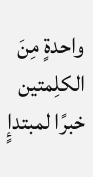واحدةٍ مِنَ الكلِمتين خبرًا لمبتدإٍ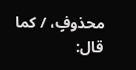محذوفٍ، / كما قال: